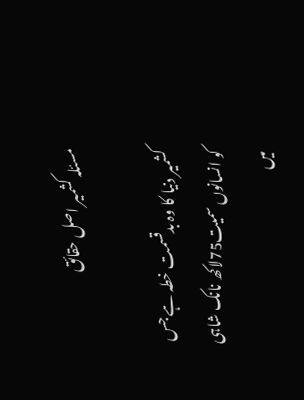مسئلہ کشمیر اصل حقائق

کشمیر دنیا کا وہ بدقسمت خطہ ہے جس کو انسانوں سمیت75لاکھ نانک شاہی میں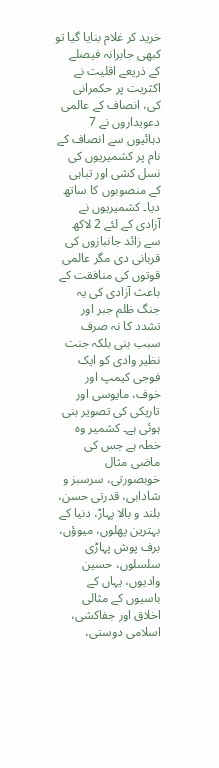خرید کر غلام بنایا گیا تو کبھی جابرانہ فیصلے کے ذریعے اقلیت نے اکثریت پر حکمرانی کی، انصاف کے عالمی دعویداروں نے 7 دہائیوں سے انصاف کے نام پر کشمیریوں کی نسل کشی اور تباہی کے منصوبوں کا ساتھ دیا۔ کشمیریوں نے آزادی کے لئے 2 لاکھ سے زائد جانبازوں کی قربانی دی مگر عالمی قوتوں کی منافقت کے باعث آزادی کی یہ جنگ ظلم جبر اور تشدد کا نہ صرف سبب بنی بلکہ جنت نظیر وادی کو ایک فوجی کیمپ اور خوف، مایوسی اور تاریکی کی تصویر بنی ہوئی ہے۔ کشمیر وہ خطہ ہے جس کی ماضی مثال خوبصورتی، سرسبز و شادابی، قدرتی حسن، بلند و بالا پہاڑ، دنیا کے بہترین پھلوں، میوؤں، برف پوش پہاڑی سلسلوں، حسین وادیوں، یہاں کے باسیوں کے مثالی اخلاق اور جفاکشی، اسلامی دوستی،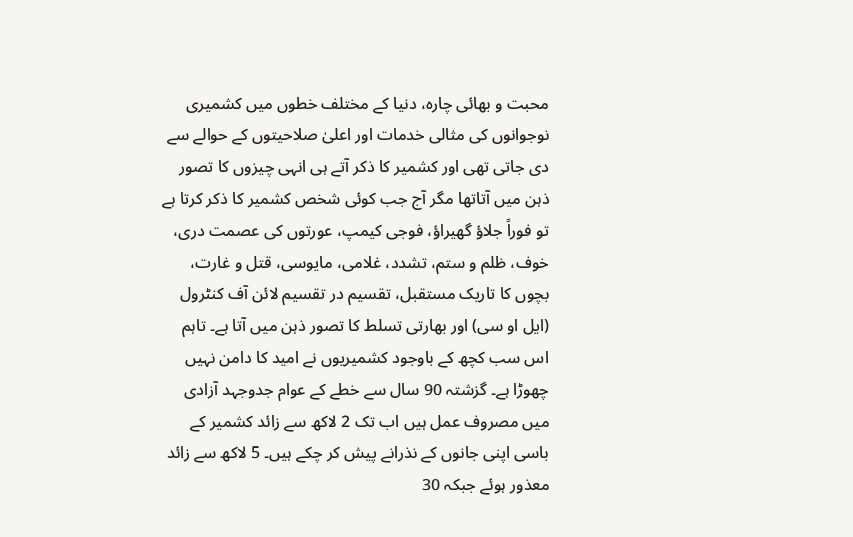محبت و بھائی چارہ، دنیا کے مختلف خطوں میں کشمیری نوجوانوں کی مثالی خدمات اور اعلیٰ صلاحیتوں کے حوالے سے دی جاتی تھی اور کشمیر کا ذکر آتے ہی انہی چیزوں کا تصور ذہن میں آتاتھا مگر آج جب کوئی شخص کشمیر کا ذکر کرتا ہے تو فوراً جلاؤ گھیراؤ، فوجی کیمپ، عورتوں کی عصمت دری، خوف، ظلم و ستم، تشدد، غلامی، مایوسی، قتل و غارت، بچوں کا تاریک مستقبل، تقسیم در تقسیم لائن آف کنٹرول (ایل او سی) اور بھارتی تسلط کا تصور ذہن میں آتا ہے۔ تاہم اس سب کچھ کے باوجود کشمیریوں نے امید کا دامن نہیں چھوڑا ہے۔ گزشتہ 90 سال سے خطے کے عوام جدوجہد آزادی میں مصروف عمل ہیں اب تک 2 لاکھ سے زائد کشمیر کے باسی اپنی جانوں کے نذرانے پیش کر چکے ہیں۔ 5 لاکھ سے زائد معذور ہوئے جبکہ 30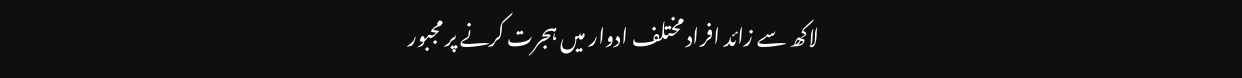لاکھ سے زائد افراد مختلف ادوار میں ہجرت کرنے پر مجبور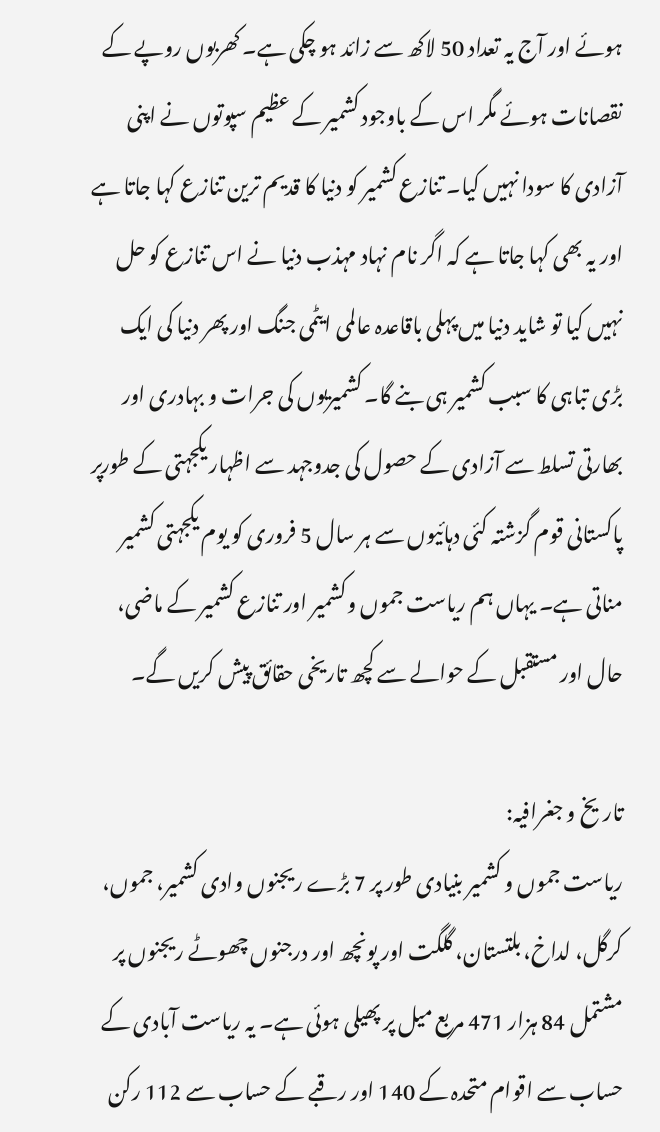ہوئے اور آج یہ تعداد 50 لاکھ سے زائد ہو چکی ہے۔ کھربوں روپے کے نقصانات ہوئے مگر اس کے باوجود کشمیر کے عظیم سپوتوں نے اپنی آزادی کا سودا نہیں کیا۔ تنازع کشمیر کو دنیا کا قدیم ترین تنازع کہا جاتا ہے اور یہ بھی کہا جاتا ہے کہ اگر نام نہاد مہذب دنیا نے اس تنازع کو حل نہیں کیا تو شاید دنیا میں پہلی باقاعدہ عالمی ایٹمی جنگ اور پھر دنیا کی ایک بڑی تباہی کا سبب کشمیر ہی بنے گا۔ کشمیریوں کی جرات و بہادری اور بھارتی تسلط سے آزادی کے حصول کی جدوجہد سے اظہار یکجہتی کے طورپر پاکستانی قوم گزشتہ کئی دہائیوں سے ہر سال 5 فروری کو یوم یکجہتی کشمیر مناتی ہے۔ یہاں ہم ریاست جموں وکشمیر اور تنازع کشمیر کے ماضی، حال اور مستقبل کے حوالے سے کچھ تاریخی حقائق پیش کریں گے۔

تاریخ و جغرافیہ:
ریاست جموں و کشمیر بنیادی طور پر 7 بڑے ریجنوں وادی کشمیر، جموں، کرگل، لداخ، بلتستان، گلگت اور پونچھ اور درجنوں چھوٹے ریجنوں پر مشتمل 84 ہزار 471 مربع میل پر پھیلی ہوئی ہے۔ یہ ریاست آبادی کے حساب سے اقوام متحدہ کے 140 اور رقبے کے حساب سے 112 رکن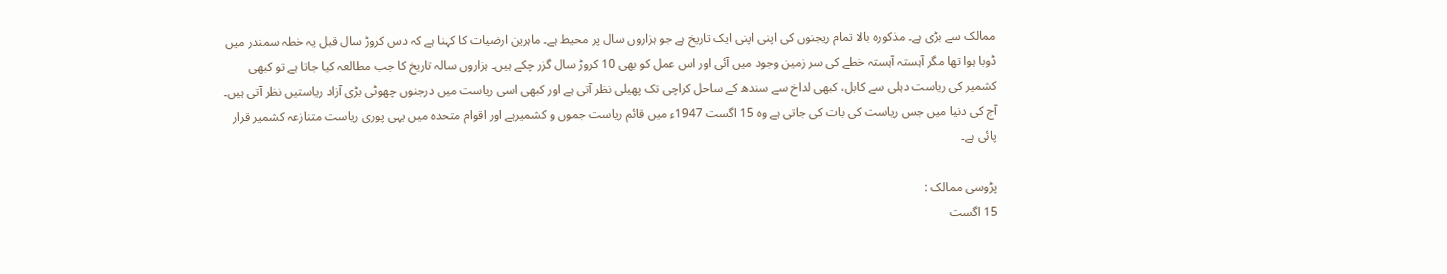ممالک سے بڑی ہے۔ مذکورہ بالا تمام ریجنوں کی اپنی اپنی ایک تاریخ ہے جو ہزاروں سال پر محیط ہے۔ ماہرین ارضیات کا کہنا ہے کہ دس کروڑ سال قبل یہ خطہ سمندر میں ڈوبا ہوا تھا مگر آہستہ آہستہ خطے کی سر زمین وجود میں آئی اور اس عمل کو بھی 10 کروڑ سال گزر چکے ہیں۔ ہزاروں سالہ تاریخ کا جب مطالعہ کیا جاتا ہے تو کبھی کشمیر کی ریاست دہلی سے کابل، کبھی لداخ سے سندھ کے ساحل کراچی تک پھیلی نظر آتی ہے اور کبھی اسی ریاست میں درجنوں چھوٹی بڑی آزاد ریاستیں نظر آتی ہیں۔ آج کی دنیا میں جس ریاست کی بات کی جاتی ہے وہ 15 اگست 1947ء میں قائم ریاست جموں و کشمیرہے اور اقوام متحدہ میں یہی پوری ریاست متنازعہ کشمیر قرار پائی ہے۔

پڑوسی ممالک :
15 اگست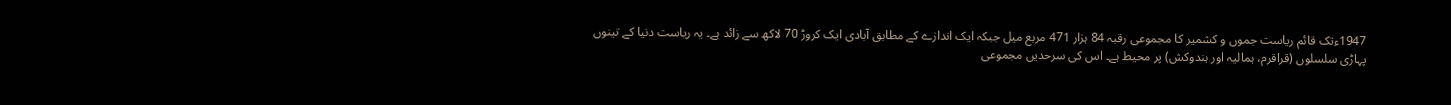1947ءتک قائم ریاست جموں و کشمیر کا مجموعی رقبہ 84 ہزار 471 مربع میل جبکہ ایک اندازے کے مطابق آبادی ایک کروڑ 70 لاکھ سے زائد ہے۔ یہ ریاست دنیا کے تینوں پہاڑی سلسلوں (قراقرم، ہمالیہ اور ہندوکش) پر محیط ہے۔ اس کی سرحدیں مجموعی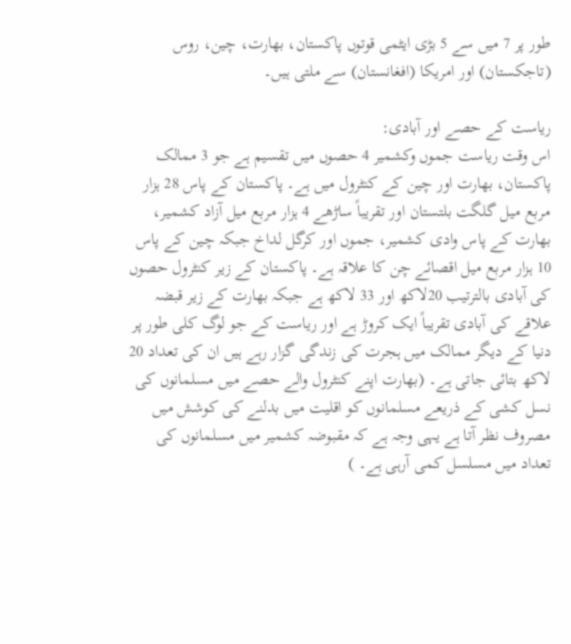طور پر 7 میں سے 5 بڑی ایٹمی قوتوں پاکستان، بھارت، چین، روس (تاجکستان) اور امریکا (افغانستان) سے ملتی ہیں۔

ریاست کے حصے اور آبادی:
اس وقت ریاست جموں وکشمیر 4 حصوں میں تقسیم ہے جو 3 ممالک پاکستان، بھارت اور چین کے کنٹرول میں ہے۔ پاکستان کے پاس 28 ہزار مربع میل گلگت بلتستان اور تقریباً ساڑھے 4 ہزار مربع میل آزاد کشمیر، بھارت کے پاس وادی کشمیر، جموں اور کرگل لداخ جبکہ چین کے پاس 10 ہزار مربع میل اقصائے چن کا علاقہ ہے۔ پاکستان کے زیر کنٹرول حصوں کی آبادی بالترتیب 20لاکھ اور 33 لاکھ ہے جبکہ بھارت کے زیر قبضہ علاقے کی آبادی تقریباً ایک کروڑ ہے اور ریاست کے جو لوگ کلی طور پر دنیا کے دیگر ممالک میں ہجرت کی زندگی گزار رہے ہیں ان کی تعداد 20 لاکھ بتائی جاتی ہے۔ (بھارت اپنے کنٹرول والے حصے میں مسلمانوں کی نسل کشی کے ذریعے مسلمانوں کو اقلیت میں بدلنے کی کوشش میں مصروف نظر آتا ہے یہی وجہ ہے کہ مقبوضہ کشمیر میں مسلمانوں کی تعداد میں مسلسل کمی آرہی ہے۔ )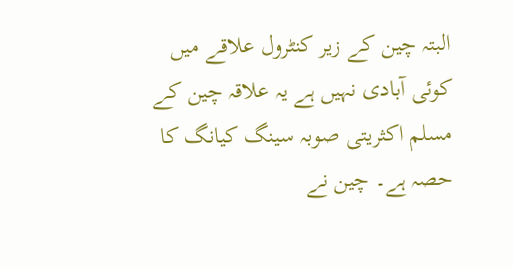البتہ چین کے زیر کنٹرول علاقے میں کوئی آبادی نہیں ہے یہ علاقہ چین کے مسلم اکثریتی صوبہ سینگ کیانگ کا حصہ ہے۔ چین نے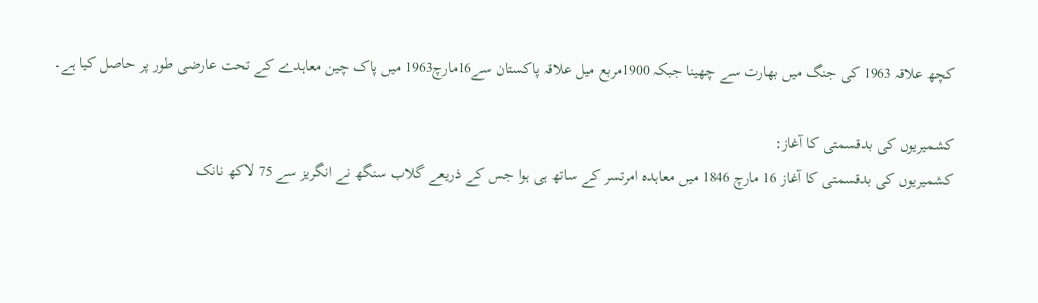کچھ علاقہ 1963 کی جنگ میں بھارت سے چھینا جبکہ 1900مربع میل علاقہ پاکستان سے16مارچ1963 میں پاک چین معاہدے کے تحت عارضی طور پر حاصل کیا ہے۔

کشمیریوں کی بدقسمتی کا آغاز:
کشمیریوں کی بدقسمتی کا آغاز 16 مارچ 1846 میں معاہدہ امرتسر کے ساتھ ہی ہوا جس کے ذریعے گلاب سنگھ نے انگریز سے 75 لاکھ نانک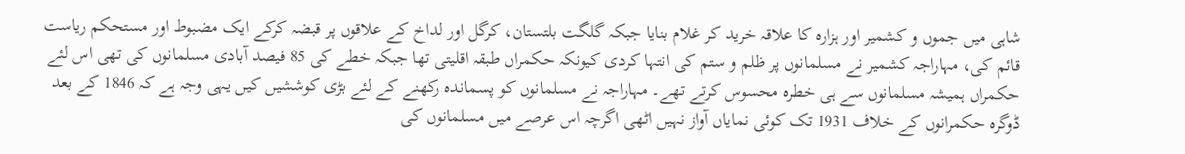شاہی میں جموں و کشمیر اور ہزارہ کا علاقہ خرید کر غلام بنایا جبکہ گلگت بلتستان، کرگل اور لداخ کے علاقوں پر قبضہ کرکے ایک مضبوط اور مستحکم ریاست قائم کی، مہاراجہ کشمیر نے مسلمانوں پر ظلم و ستم کی انتہا کردی کیونکہ حکمراں طبقہ اقلیتی تھا جبکہ خطے کی 85 فیصد آبادی مسلمانوں کی تھی اس لئے حکمراں ہمیشہ مسلمانوں سے ہی خطرہ محسوس کرتے تھے۔ مہاراجہ نے مسلمانوں کو پسماندہ رکھنے کے لئے بڑی کوششیں کیں یہی وجہ ہے کہ 1846 کے بعد ڈوگرہ حکمرانوں کے خلاف 1931 تک کوئی نمایاں آواز نہیں اٹھی اگرچہ اس عرصے میں مسلمانوں کی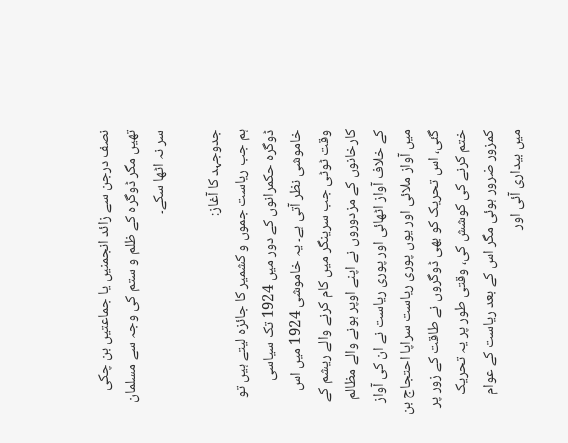نصف درجن سے زائد انجمنیں یا جماعتیں بن چکی تھیں مگر ڈوگرہ کے ظلم و ستم کی وجہ سے مسلمان سر نہ اٹھا سکے۔

جدوجہد کا آغاز:
ہم جب ریاست جموں و کشمیر کا جائزہ لیتے ہیں تو ڈوگرہ حکمرانوں کے دور میں 1924 تک سیاسی خاموشی نظر آتی ہے۔ یہ خاموشی 1924 میں اس وقت ٹوٹی جب سرینگر میں کام کرنے والے ریشم کے کارخانوں کے مزدوروں نے اپنے اوپر ہونے والے مظالم کے خلاف آواز اٹھائی اور پوری ریاست نے ان کی آواز میں آواز ملائی اور یوں پوری ریاست سراپا احتجاج بن گئی، اس تحریک کو بھی ڈوگروں نے طاقت کے زور پر ختم کرنے کی کوشش کی، وقتی طور پر یہ تحریک کمزور ضرور ہوئی مگر اس کے بعد ریاست کے عوام میں بیداری آئی اور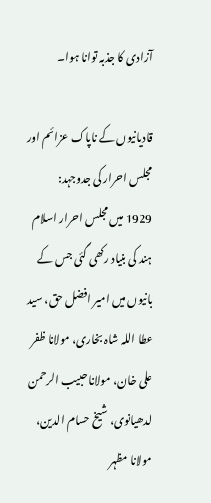آزادی کا جذبہ توانا ہوا۔

قادیانیوں کے ناپاک عزائم اور مجلس احرار کی جدوجہد:
1929 میں مجلس احرار اسلام ہند کی بنیاد رکھی گئی جس کے بانیوں میں امیر افضل حق، سید عطا اللہ شاہ بخاری، مولانا ظفر علی خان، مولانا حبیب الرحمن لدھیانوی، شیخ حسام الدین، مولانا مظہر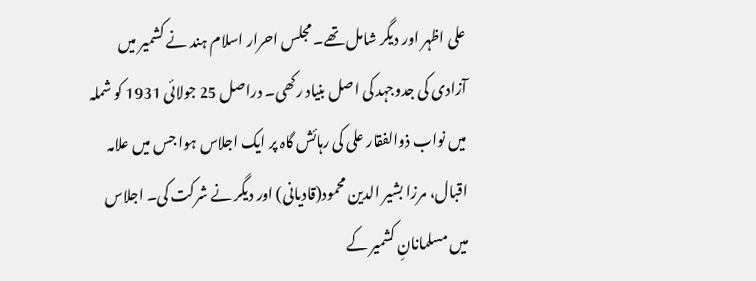علی اظہر اور دیگر شامل تھے۔ مجلس احرار اسلام ہند نے کشمیر میں آزادی کی جدوجہد کی اصل بنیاد رکھی۔ دراصل 25 جولائی 1931 کو شملہ میں نواب ذوالفقار علی کی رہائش گاہ پر ایک اجلاس ہوا جس میں علامہ اقبال، مرزا بشیر الدین محمود(قادیانی) اور دیگر نے شرکت کی۔ اجلاس میں مسلمانانِ کشمیر کے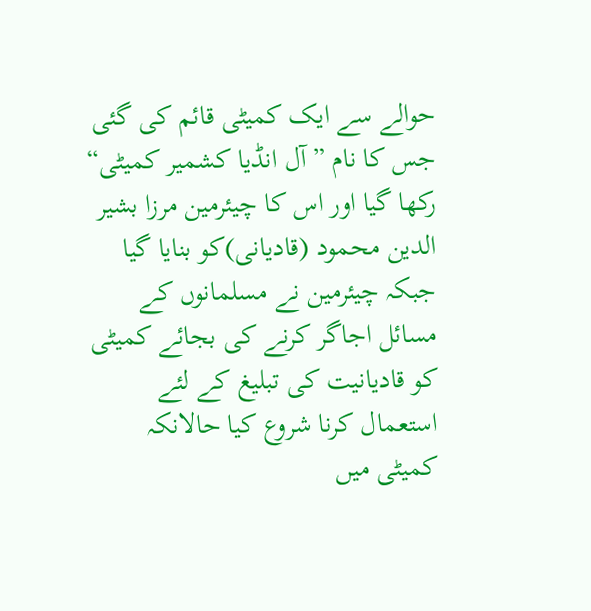حوالے سے ایک کمیٹی قائم کی گئی جس کا نام ”آل انڈیا کشمیر کمیٹی“ رکھا گیا اور اس کا چیئرمین مرزا بشیر الدین محمود (قادیانی)کو بنایا گیا جبکہ چیئرمین نے مسلمانوں کے مسائل اجاگر کرنے کی بجائے کمیٹی کو قادیانیت کی تبلیغ کے لئے استعمال کرنا شروع کیا حالانکہ کمیٹی میں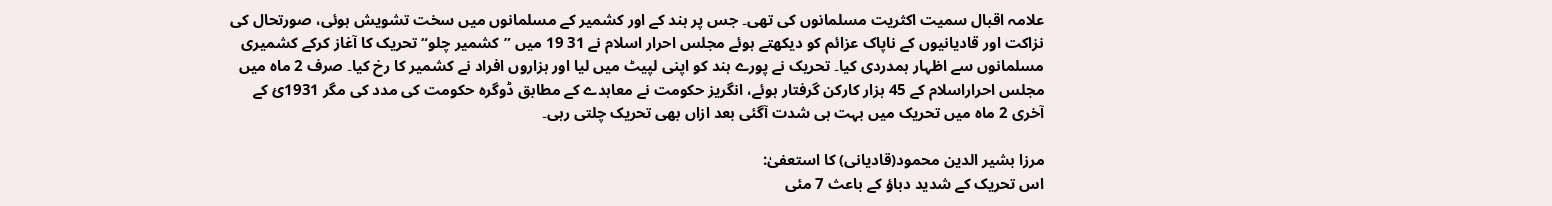علامہ اقبال سمیت اکثریت مسلمانوں کی تھی۔ جس پر ہند کے اور کشمیر کے مسلمانوں میں سخت تشویش ہوئی، صورتحال کی نزاکت اور قادیانیوں کے ناپاک عزائم کو دیکھتے ہوئے مجلس احرار اسلام نے 31 19 میں ”کشمیر چلو“ تحریک کا آغاز کرکے کشمیری مسلمانوں سے اظہار ہمدردی کیا۔ تحریک نے پورے ہند کو اپنی لپیٹ میں لیا اور ہزاروں افراد نے کشمیر کا رخ کیا۔ صرف 2 ماہ میں مجلس احراراسلام کے 45 ہزار کارکن گرفتار ہوئے، انگریز حکومت نے معاہدے کے مطابق ڈوگرہ حکومت کی مدد کی مگر 1931ئ کے آخری 2 ماہ میں تحریک میں بہت ہی شدت آگئی بعد ازاں بھی تحریک چلتی رہی۔

مرزا بشیر الدین محمود(قادیانی) کا استعفیٰ:
اس تحریک کے شدید دباؤ کے باعث 7 مئی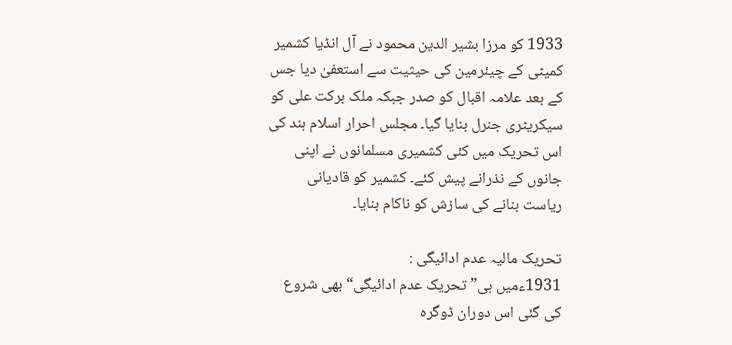1933 کو مرزا بشیر الدین محمود نے آل انڈیا کشمیر کمیٹی کے چیئرمین کی حیثیت سے استعفیٰ دیا جس کے بعد علامہ اقبال کو صدر جبکہ ملک برکت علی کو سیکریٹری جنرل بنایا گیا۔ مجلس احرار اسلام ہند کی اس تحریک میں کئی کشمیری مسلمانوں نے اپنی جانوں کے نذرانے پیش کئے۔ کشمیر کو قادیانی ریاست بنانے کی سازش کو ناکام بنایا۔

تحریک مالیہ عدم ادائیگی :
1931ءمیں ہی” تحریک عدم ادائیگی“ بھی شروع کی گئی اس دوران ڈوگرہ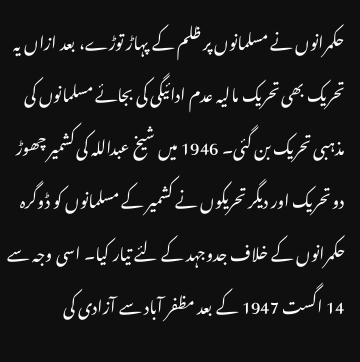حکمرانوں نے مسلمانوں پر ظلم کے پہاڑ توڑے، بعد ازاں یہ تحریک بھی تحریک مالیہ عدم ادائیگی کی بجائے مسلمانوں کی مذہبی تحریک بن گئی۔ 1946 میں شیخ عبداللہ کی کشمیر چھوڑ دو تحریک اور دیگر تحریکوں نے کشمیر کے مسلمانوں کو ڈوگرہ حکمرانوں کے خلاف جدوجہد کے لئے تیار کیا۔ اسی وجہ سے 14 اگست 1947 کے بعد مظفر آباد سے آزادی کی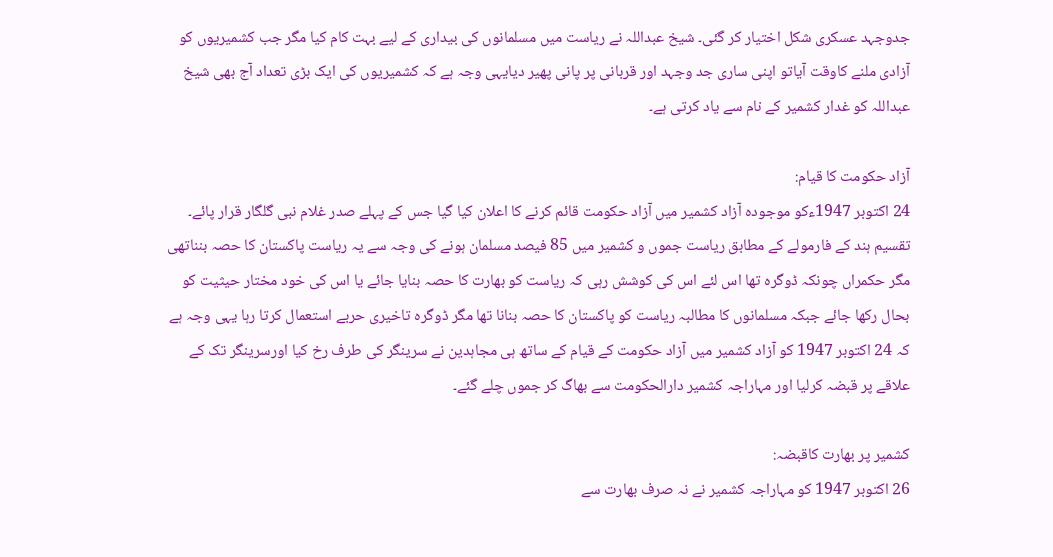جدوجہد عسکری شکل اختیار کر گئی۔ شیخ عبداللہ نے ریاست میں مسلمانوں کی بیداری کے لیے بہت کام کیا مگر جب کشمیریوں کو آزادی ملنے کاوقت آیاتو اپنی ساری جد وجہد اور قربانی پر پانی پھیر دیایہی وجہ ہے کہ کشمیریوں کی ایک بڑی تعداد آج بھی شیخ عبداللہ کو غدار کشمیر کے نام سے یاد کرتی ہے۔

آزاد حکومت کا قیام:
24 اکتوبر 1947ءکو موجودہ آزاد کشمیر میں آزاد حکومت قائم کرنے کا اعلان کیا گیا جس کے پہلے صدر غلام نبی گلگار قرار پائے۔ تقسیم ہند کے فارمولے کے مطابق ریاست جموں و کشمیر میں 85 فیصد مسلمان ہونے کی وجہ سے یہ ریاست پاکستان کا حصہ بنناتھی مگر حکمراں چونکہ ڈوگرہ تھا اس لئے اس کی کوشش رہی کہ ریاست کو بھارت کا حصہ بنایا جائے یا اس کی خود مختار حیثیت کو بحال رکھا جائے جبکہ مسلمانوں کا مطالبہ ریاست کو پاکستان کا حصہ بنانا تھا مگر ڈوگرہ تاخیری حربے استعمال کرتا رہا یہی وجہ ہے کہ 24 اکتوبر 1947 کو آزاد کشمیر میں آزاد حکومت کے قیام کے ساتھ ہی مجاہدین نے سرینگر کی طرف رخ کیا اورسرینگر تک کے علاقے پر قبضہ کرلیا اور مہاراجہ کشمیر دارالحکومت سے بھاگ کر جموں چلے گئے۔

کشمیر پر بھارت کاقبضہ:
26 اکتوبر 1947 کو مہاراجہ کشمیر نے نہ صرف بھارت سے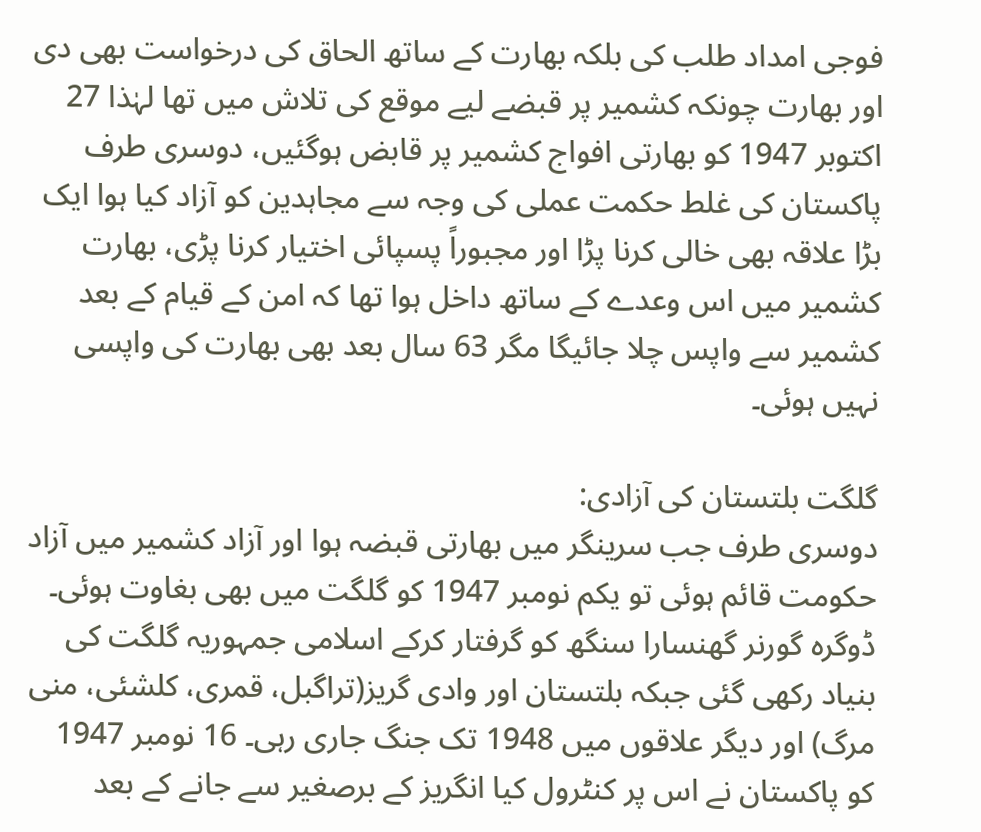فوجی امداد طلب کی بلکہ بھارت کے ساتھ الحاق کی درخواست بھی دی اور بھارت چونکہ کشمیر پر قبضے لیے موقع کی تلاش میں تھا لہٰذا 27 اکتوبر 1947 کو بھارتی افواج کشمیر پر قابض ہوگئیں، دوسری طرف پاکستان کی غلط حکمت عملی کی وجہ سے مجاہدین کو آزاد کیا ہوا ایک بڑا علاقہ بھی خالی کرنا پڑا اور مجبوراً پسپائی اختیار کرنا پڑی، بھارت کشمیر میں اس وعدے کے ساتھ داخل ہوا تھا کہ امن کے قیام کے بعد کشمیر سے واپس چلا جائیگا مگر 63 سال بعد بھی بھارت کی واپسی نہیں ہوئی۔

گلگت بلتستان کی آزادی:
دوسری طرف جب سرینگر میں بھارتی قبضہ ہوا اور آزاد کشمیر میں آزاد حکومت قائم ہوئی تو یکم نومبر 1947 کو گلگت میں بھی بغاوت ہوئی۔ ڈوگرہ گورنر گھنسارا سنگھ کو گرفتار کرکے اسلامی جمہوریہ گلگت کی بنیاد رکھی گئی جبکہ بلتستان اور وادی گریز(تراگبل، قمری، کلشئی، منی مرگ) اور دیگر علاقوں میں 1948 تک جنگ جاری رہی۔ 16 نومبر 1947 کو پاکستان نے اس پر کنٹرول کیا انگریز کے برصغیر سے جانے کے بعد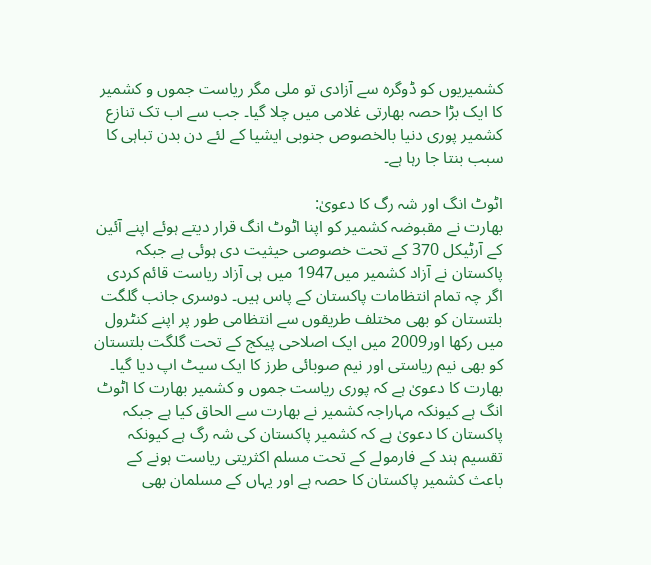کشمیریوں کو ڈوگرہ سے آزادی تو ملی مگر ریاست جموں و کشمیر کا ایک بڑا حصہ بھارتی غلامی میں چلا گیا۔ جب سے اب تک تنازع کشمیر پوری دنیا بالخصوص جنوبی ایشیا کے لئے دن بدن تباہی کا سبب بنتا جا رہا ہے۔

اٹوٹ انگ اور شہ رگ کا دعویٰ:
بھارت نے مقبوضہ کشمیر کو اپنا اٹوٹ انگ قرار دیتے ہوئے اپنے آئین کے آرٹیکل 370 کے تحت خصوصی حیثیت دی ہوئی ہے جبکہ پاکستان نے آزاد کشمیر میں1947 میں ہی آزاد ریاست قائم کردی اگر چہ تمام انتظامات پاکستان کے پاس ہیں۔ دوسری جانب گلگت بلتستان کو بھی مختلف طریقوں سے انتظامی طور پر اپنے کنٹرول میں رکھا اور2009 میں ایک اصلاحی پیکج کے تحت گلگت بلتستان کو بھی نیم ریاستی اور نیم صوبائی طرز کا ایک سیٹ اپ دیا گیا۔ بھارت کا دعویٰ ہے کہ پوری ریاست جموں و کشمیر بھارت کا اٹوٹ انگ ہے کیونکہ مہاراجہ کشمیر نے بھارت سے الحاق کیا ہے جبکہ پاکستان کا دعویٰ ہے کہ کشمیر پاکستان کی شہ رگ ہے کیونکہ تقسیم ہند کے فارمولے کے تحت مسلم اکثریتی ریاست ہونے کے باعث کشمیر پاکستان کا حصہ ہے اور یہاں کے مسلمان بھی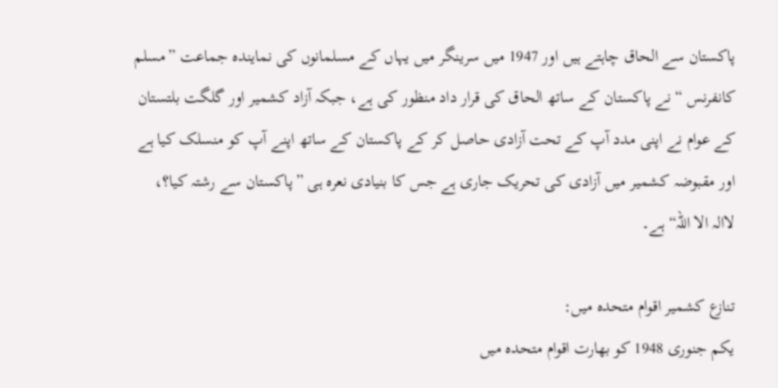پاکستان سے الحاق چاہتے ہیں اور 1947 میں سرینگر میں یہاں کے مسلمانوں کی نمایندہ جماعت ”مسلم کانفرنس “ نے پاکستان کے ساتھ الحاق کی قرار داد منظور کی ہے، جبکہ آزاد کشمیر اور گلگت بلتستان کے عوام نے اپنی مدد آپ کے تحت آزادی حاصل کر کے پاکستان کے ساتھ اپنے آپ کو منسلک کیا ہے اور مقبوضہ کشمیر میں آزادی کی تحریک جاری ہے جس کا بنیادی نعرہ ہی ”پاکستان سے رشتہ کیا؟، لاالہ الا اللہ“ ہے۔

تنازع کشمیر اقوام متحدہ میں:
یکم جنوری 1948 کو بھارت اقوام متحدہ میں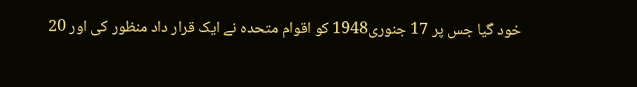خود گیا جس پر 17 جنوری1948 کو اقوام متحدہ نے ایک قرار داد منظور کی اور 20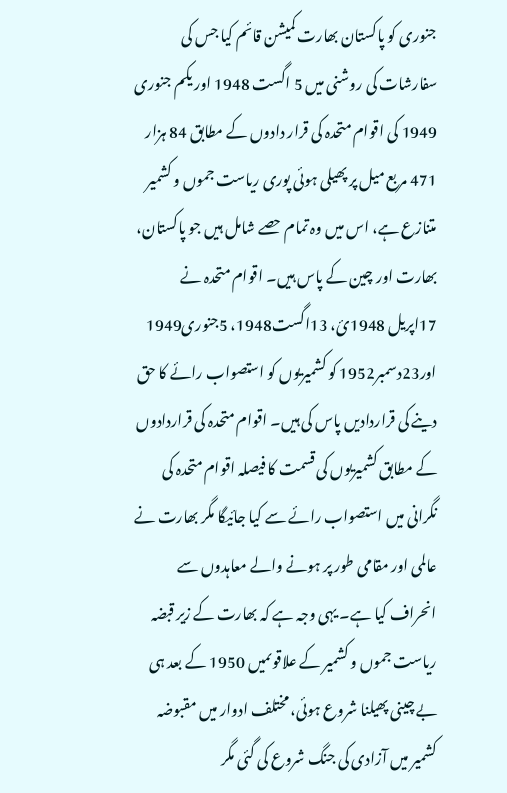جنوری کو پاکستان بھارت کمیشن قائم کیا جس کی سفارشات کی روشنی میں 5 اگست 1948 اور یکم جنوری 1949 کی اقوام متحدہ کی قرار دادوں کے مطابق 84 ہزار 471 مربع میل پر پھیلی ہوئی پوری ریاست جموں و کشمیر متنازع ہے، اس میں وہ تمام حصے شامل ہیں جو پاکستان، بھارت اور چین کے پاس ہیں۔ اقوام متحدہ نے 17اپریل 1948ئ، 13اگست1948، 5جنوری1949 اور23دسمبر1952 کو کشمیریوں کو استصواب رائے کا حق دینے کی قراردادیں پاس کی ہیں۔ اقوام متحدہ کی قراردادوں کے مطابق کشمیریوں کی قسمت کا فیصلہ اقوام متحدہ کی نگرانی میں استصواب رائے سے کیا جائیگا مگر بھارت نے عالمی اور مقامی طور پر ہونے والے معاہدوں سے انحراف کیا ہے۔ یہی وجہ ہے کہ بھارت کے زیر قبضہ ریاست جموں و کشمیر کے علاقوںمیں 1950 کے بعد ہی بے چینی پھیلنا شروع ہوئی، مختلف ادوار میں مقبوضہ کشمیر میں آزادی کی جنگ شروع کی گئی مگر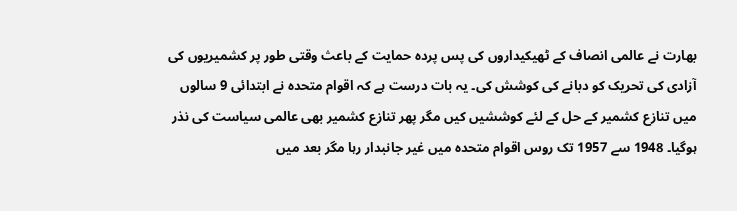بھارت نے عالمی انصاف کے ٹھیکیداروں کی پس پردہ حمایت کے باعث وقتی طور پر کشمیریوں کی آزادی کی تحریک کو دبانے کی کوشش کی۔ یہ بات درست ہے کہ اقوام متحدہ نے ابتدائی 9 سالوں میں تنازع کشمیر کے حل کے لئے کوششیں کیں مگر پھر تنازع کشمیر بھی عالمی سیاست کی نذر ہوگیا۔ 1948 سے 1957 تک روس اقوام متحدہ میں غیر جانبدار رہا مگر بعد میں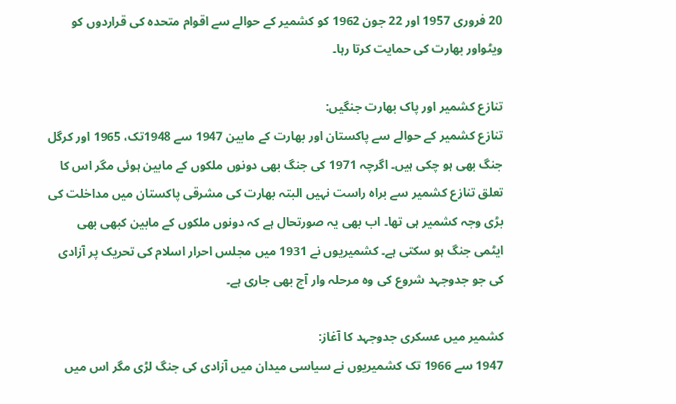20 فروری 1957 اور 22 جون 1962 کو کشمیر کے حوالے سے اقوام متحدہ کی قراردوں کو ویٹواور بھارت کی حمایت کرتا رہا۔

تنازع کشمیر اور پاک بھارت جنگیں:
تنازع کشمیر کے حوالے سے پاکستان اور بھارت کے مابین 1947 سے 1948تک، 1965 اور کرگل جنگ بھی ہو چکی ہیں۔ اگرچہ 1971 کی جنگ بھی دونوں ملکوں کے مابین ہوئی مگر اس کا تعلق تنازع کشمیر سے براہ راست نہیں البتہ بھارت کی مشرقی پاکستان میں مداخلت کی بڑی وجہ کشمیر ہی تھا۔ اب بھی یہ صورتحال ہے کہ دونوں ملکوں کے مابین کبھی بھی ایٹمی جنگ ہو سکتی ہے۔ کشمیریوں نے 1931 میں مجلس احرار اسلام کی تحریک پر آزادی کی جو جدوجہد شروع کی وہ مرحلہ وار آج بھی جاری ہے۔

کشمیر میں عسکری جدوجہد کا آغاز:
1947 سے 1966 تک کشمیریوں نے سیاسی میدان میں آزادی کی جنگ لڑی مگر اس میں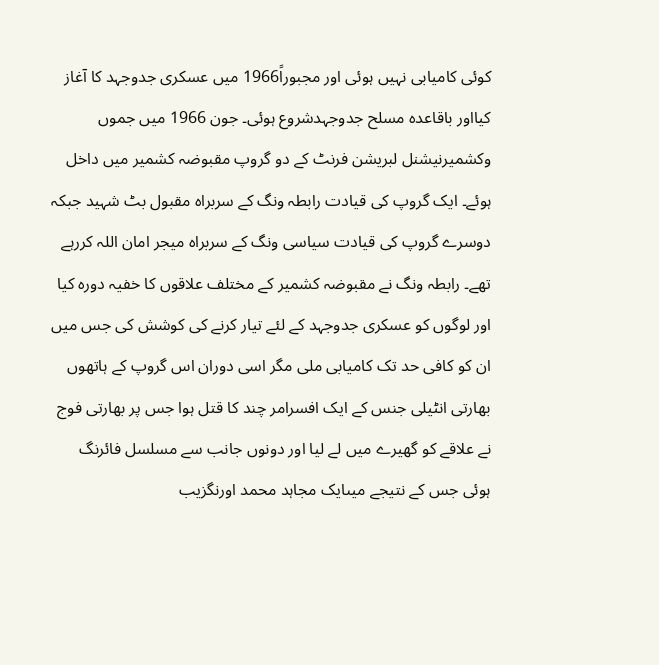کوئی کامیابی نہیں ہوئی اور مجبوراً1966 میں عسکری جدوجہد کا آغاز کیااور باقاعدہ مسلح جدوجہدشروع ہوئی۔ جون 1966 میں جموں وکشمیرنیشنل لبریشن فرنٹ کے دو گروپ مقبوضہ کشمیر میں داخل ہوئے۔ ایک گروپ کی قیادت رابطہ ونگ کے سربراہ مقبول بٹ شہید جبکہ دوسرے گروپ کی قیادت سیاسی ونگ کے سربراہ میجر امان اللہ کررہے تھے۔ رابطہ ونگ نے مقبوضہ کشمیر کے مختلف علاقوں کا خفیہ دورہ کیا اور لوگوں کو عسکری جدوجہد کے لئے تیار کرنے کی کوشش کی جس میں ان کو کافی حد تک کامیابی ملی مگر اسی دوران اس گروپ کے ہاتھوں بھارتی انٹیلی جنس کے ایک افسرامر چند کا قتل ہوا جس پر بھارتی فوج نے علاقے کو گھیرے میں لے لیا اور دونوں جانب سے مسلسل فائرنگ ہوئی جس کے نتیجے میںایک مجاہد محمد اورنگزیب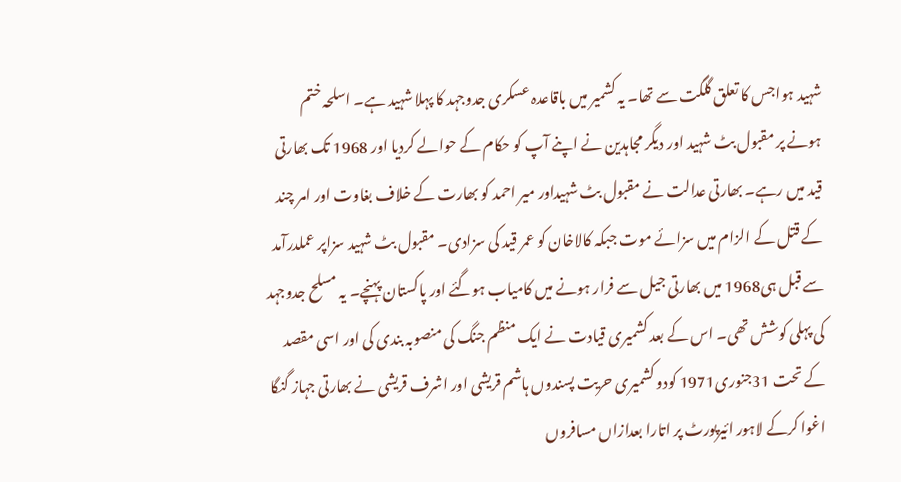شہید ہواجس کا تعلق گلگت سے تھا۔ یہ کشمیر میں باقاعدہ عسکری جدوجہد کا پہلا شہید ہے۔ اسلحہ ختم ہونے پر مقبول بٹ شہید اور دیگر مجاہدین نے اپنے آپ کو حکام کے حوالے کردیا اور 1968 تک بھارتی قید میں رہے۔ بھارتی عدالت نے مقبول بٹ شہیداور میر احمد کو بھارت کے خلاف بغاوت اور امر چند کے قتل کے الزام میں سزائے موت جبکہ کالاخان کو عمر قید کی سزادی۔ مقبول بٹ شہید سزاپر عملدرآمد سے قبل ہی1968 میں بھارتی جیل سے فرار ہونے میں کامیاب ہوگئے اور پاکستان پہنچے۔ یہ مسلح جدوجہد کی پہلی کوشش تھی۔ اس کے بعد کشمیری قیادت نے ایک منظم جنگ کی منصوبہ بندی کی اور اسی مقصد کے تحت 31جنوری1971 کودو کشمیری حریت پسندوں ہاشم قریشی اور اشرف قریشی نے بھارتی جہاز گنگا اغوا کرکے لاہور ائیرپورٹ پر اتارا بعدازاں مسافروں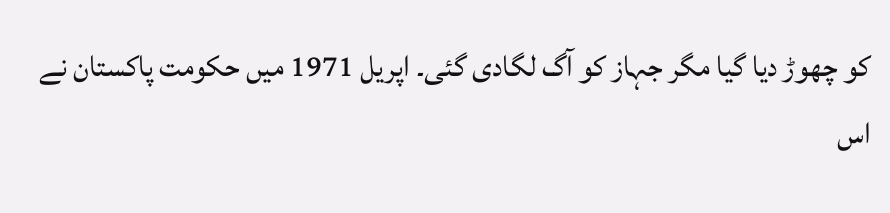کو چھوڑ دیا گیا مگر جہاز کو آگ لگادی گئی۔ اپریل 1971 میں حکومت پاکستان نے اس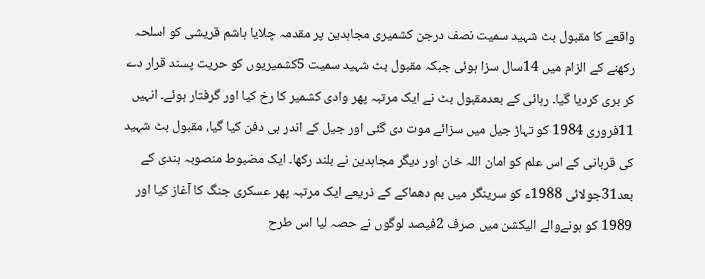واقعے کا مقبول بٹ شہید سمیت نصف درجن کشمیری مجاہدین پر مقدمہ چلایا ہاشم قریشی کو اسلحہ رکھنے کے الزام میں 14سال سزا ہوئی جبکہ مقبول بٹ شہید سمیت 5کشمیریوں کو حریت پسند قرار دے کر بری کردیا گیا۔ رہائی کے بعدمقبول بٹ نے ایک مرتبہ پھر وادی کشمیر کا رخ کیا اور گرفتار ہوئے۔ انہیں 11فروری 1984 کو تہاڑ جیل میں سزائے موت دی گئی اور جیل کے اندر ہی دفن کیا گیا، مقبول بٹ شہید کی قربانی کے اس علم کو امان اللہ خان اور دیگر مجاہدین نے بلند رکھا۔ ایک مضبوط منصوبہ بندی کے بعد31جولائی 1988ء کو سرینگر میں بم دھماکے کے ذریعے ایک مرتبہ پھر عسکری جنگ کا آغاز کیا اور 1989 کو ہونےوالے الیکشن میں صرف 2فیصد لوگوں نے حصہ لیا اس طرح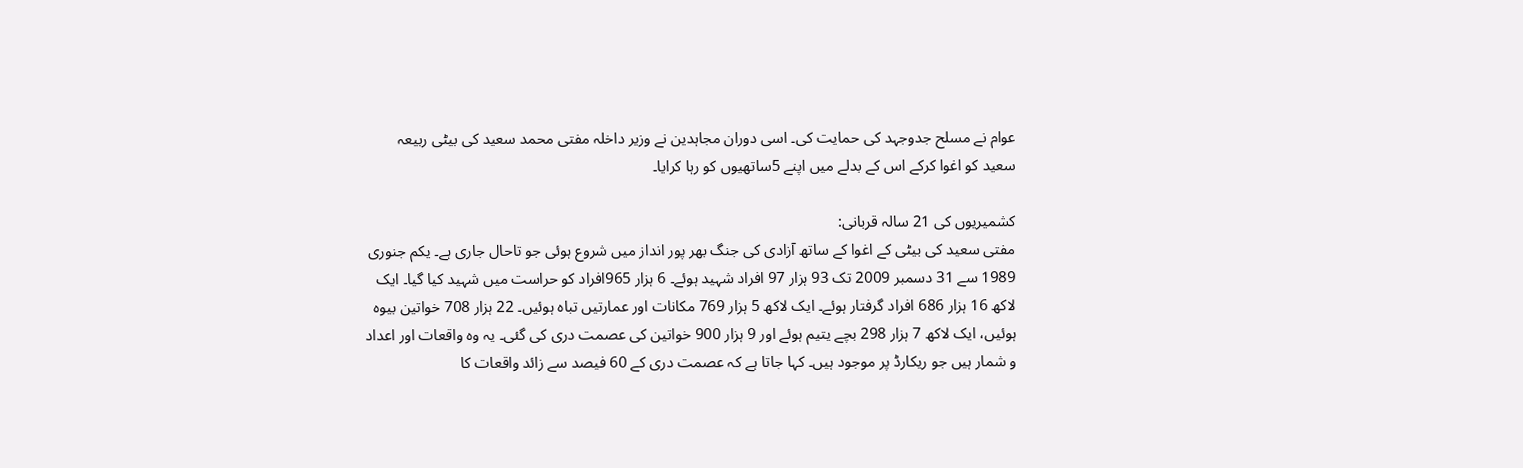عوام نے مسلح جدوجہد کی حمایت کی۔ اسی دوران مجاہدین نے وزیر داخلہ مفتی محمد سعید کی بیٹی ربیعہ سعید کو اغوا کرکے اس کے بدلے میں اپنے 5ساتھیوں کو رہا کرایا۔

کشمیریوں کی 21 سالہ قربانی:
مفتی سعید کی بیٹی کے اغوا کے ساتھ آزادی کی جنگ بھر پور انداز میں شروع ہوئی جو تاحال جاری ہے۔ یکم جنوری 1989 سے 31 دسمبر 2009 تک 93 ہزار 97 افراد شہید ہوئے۔ 6 ہزار 965افراد کو حراست میں شہید کیا گیا۔ ایک لاکھ 16 ہزار 686 افراد گرفتار ہوئے۔ ایک لاکھ 5 ہزار 769 مکانات اور عمارتیں تباہ ہوئیں۔ 22 ہزار 708 خواتین بیوہ ہوئیں، ایک لاکھ 7 ہزار 298 بچے یتیم ہوئے اور 9 ہزار 900 خواتین کی عصمت دری کی گئی۔ یہ وہ واقعات اور اعداد و شمار ہیں جو ریکارڈ پر موجود ہیں۔ کہا جاتا ہے کہ عصمت دری کے 60 فیصد سے زائد واقعات کا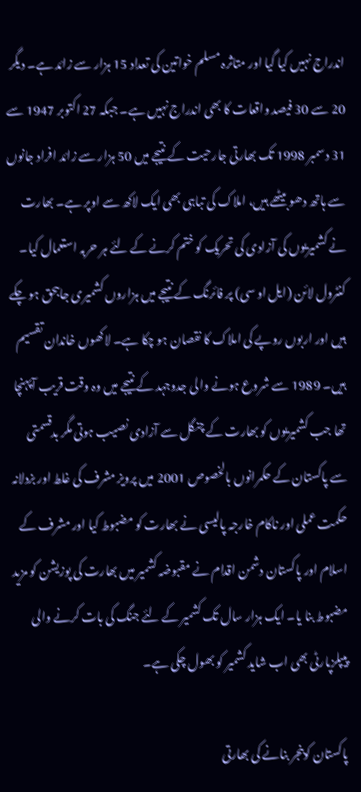اندراج نہیں کیا گیا اور متاثرہ مسلم خواتین کی تعداد 15 ہزار سے زائد ہے۔ دیگر 20 سے 30 فیصد واقعات کا بھی اندراج نہیں ہے۔ جبکہ 27 اکتوبر 1947 سے 31 دسمبر 1998 تک بھارتی جارحیت کے نتیجے میں 50 ہزار سے زائد افراد جانوں سے ہاتھ دھو بیٹھے ہیں، املاک کی تباہی بھی ایک لاکھ سے اوپر ہے۔ بھارت نے کشمیریوں کی آزادی کی تحریک کو ختم کرنے کے لئے ہر حربہ استعمال کیا۔ کنٹرول لائن (ایل او سی) پر فائرنگ کے نتیجے میں ہزاروں کشمیری جاںبحق ہو چکے ہیں اور اربوں روپے کی املاک کا نقصان ہو چکا ہے۔ لاکھوں خاندان تقسیم ہیں۔ 1989 سے شروع ہونے والی جدوجہد کے نتیجے میں وہ وقت قریب آپہنچا تھا جب کشمیریوں کو بھارت کے چنگل سے آزادی نصیب ہوتی مگر بدقسمتی سے پاکستان کے حکمرانوں بالخصوص 2001 میں پرویز مشرف کی غلط اور بزدلانہ حکمت عملی اور ناکام خارجہ پالیسی نے بھارت کو مضبوط کیا اور مشرف کے اسلام اور پاکستان دشمن اقدام نے مقبوضہ کشمیر میں بھارت کی پوزیشن کو مزید مضبوط بنا یا۔ ایک ہزار سال تک کشمیر کے لئے جنگ کی بات کرنے والی پیپلزپارٹی بھی اب شاید کشمیر کو بھول چکی ہے۔

پاکستان کوبنجر بنانے کی بھارتی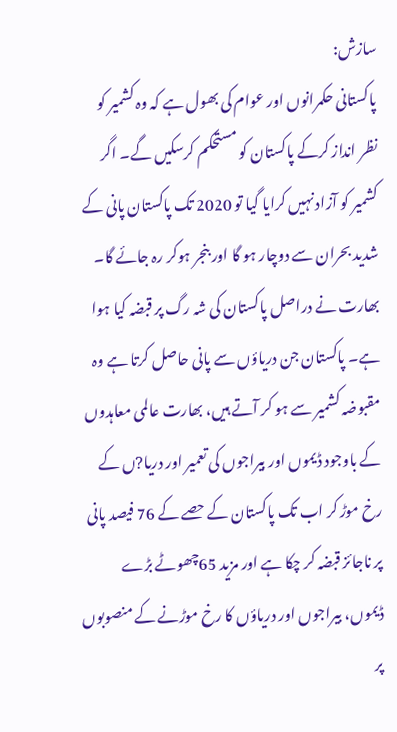سازش:
پاکستانی حکمرانوں اور عوام کی بھول ہے کہ وہ کشمیر کو نظر انداز کرکے پاکستان کو مستحکم کرسکیں گے۔ اگر کشمیر کو آزاد نہیں کرایا گیا تو 2020 تک پاکستان پانی کے شدید بحران سے دوچار ہو گا اور بنجر ہوکر رہ جائے گا۔ بھارت نے دراصل پاکستان کی شہ رگ پر قبضہ کیا ہوا ہے۔ پاکستان جن دریاؤں سے پانی حاصل کرتا ہے وہ مقبوضہ کشمیر سے ہو کر آتے ہیں، بھارت عالمی معاہدوں کے باوجود ڈیموں اور بیراجوں کی تعمیر اور دریا?ں کے رخ موڑ کر اب تک پاکستان کے حصے کے 76 فیصد پانی پر ناجائز قبضہ کر چکا ہے اور مزید 65چھوٹے بڑے ڈیموں، بیراجوں اور دریاؤں کا رخ موڑنے کے منصوبوں پر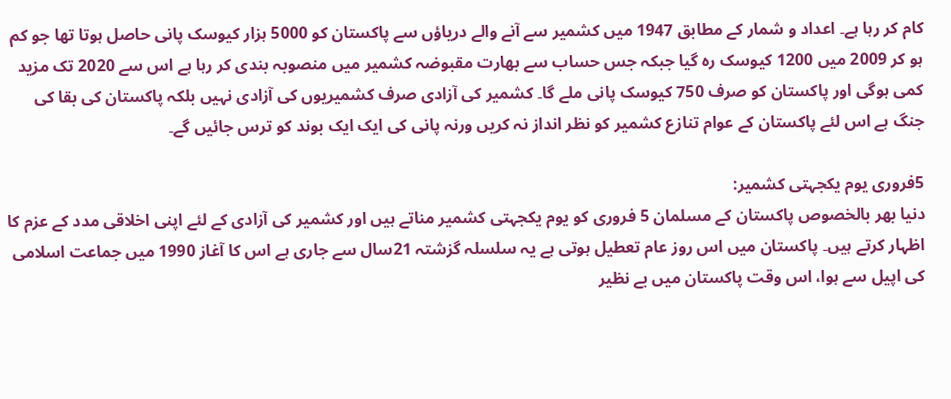کام کر رہا ہے۔ اعداد و شمار کے مطابق 1947 میں کشمیر سے آنے والے دریاؤں سے پاکستان کو 5000 ہزار کیوسک پانی حاصل ہوتا تھا جو کم ہو کر 2009 میں 1200 کیوسک رہ گیا جبکہ جس حساب سے بھارت مقبوضہ کشمیر میں منصوبہ بندی کر رہا ہے اس سے 2020 تک مزید کمی ہوگی اور پاکستان کو صرف 750 کیوسک پانی ملے گا۔ کشمیر کی آزادی صرف کشمیریوں کی آزادی نہیں بلکہ پاکستان کی بقا کی جنگ ہے اس لئے پاکستان کے عوام تنازع کشمیر کو نظر انداز نہ کریں ورنہ پانی کی ایک ایک بوند کو ترس جائیں گے۔

5فروری یوم یکجہتی کشمیر:
دنیا بھر بالخصوص پاکستان کے مسلمان 5 فروری کو یوم یکجہتی کشمیر مناتے ہیں اور کشمیر کی آزادی کے لئے اپنی اخلاقی مدد کے عزم کا اظہار کرتے ہیں۔ پاکستان میں اس روز عام تعطیل ہوتی ہے یہ سلسلہ گزشتہ 21سال سے جاری ہے اس کا آغاز 1990 میں جماعت اسلامی کی اپیل سے ہوا، اس وقت پاکستان میں بے نظیر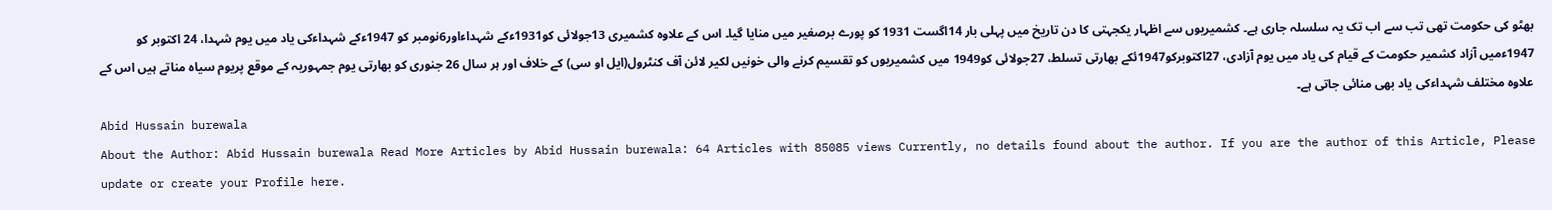بھٹو کی حکومت تھی تب سے اب تک یہ سلسلہ جاری ہے۔ کشمیریوں سے اظہار یکجہتی کا دن تاریخ میں پہلی بار 14اگست 1931 کو پورے برصغیر میں منایا گیا۔ اس کے علاوہ کشمیری 13جولائی کو1931ءکے شہداءاور6نومبر کو 1947ءکے شہداءکی یاد میں یوم شہدا، 24 اکتوبر کو 1947ءمیں آزاد کشمیر حکومت کے قیام کی یاد میں یوم آزادی، 27اکتوبرکو1947ئکے بھارتی تسلط، 27جولائی کو1949 میں کشمیریوں کو تقسیم کرنے والی خونیں لکیر لائن آف کنٹرول(ایل او سی) کے خلاف اور ہر سال 26 جنوری کو بھارتی یوم جمہوریہ کے موقع پریوم سیاہ مناتے ہیں اس کے علاوہ مختلف شہداءکی یاد بھی منائی جاتی ہے۔
Abid Hussain burewala
About the Author: Abid Hussain burewala Read More Articles by Abid Hussain burewala: 64 Articles with 85085 views Currently, no details found about the author. If you are the author of this Article, Please update or create your Profile here.